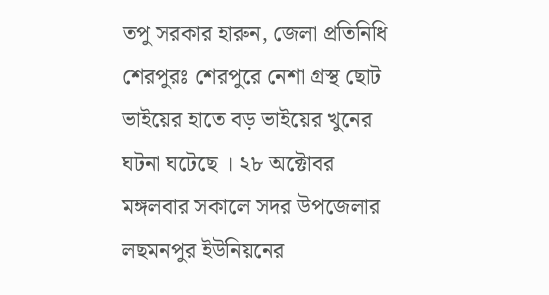তপু সরকার হারুন, জেলা প্রতিনিধি শেরপুরঃ শেরপুরে নেশা গ্রস্থ ছোট ভাইয়ের হাতে বড় ভাইয়ের খুনের ঘটনা ঘটেছে । ২৮ অক্টোবর মঙ্গলবার সকালে সদর উপজেলার লছমনপুর ইউনিয়নের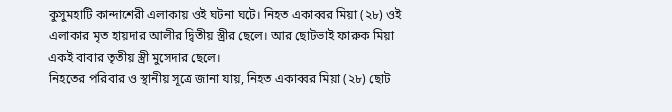কুসুমহাটি কান্দাশেরী এলাকায় ওই ঘটনা ঘটে। নিহত একাব্বর মিয়া (২৮) ওই এলাকার মৃত হায়দার আলীর দ্বিতীয় স্ত্রীর ছেলে। আর ছোটভাই ফারুক মিয়া একই বাবার তৃতীয় স্ত্রী মুসেদার ছেলে।
নিহতের পরিবার ও স্থানীয় সূত্রে জানা যায়, নিহত একাব্বর মিয়া (২৮) ছোট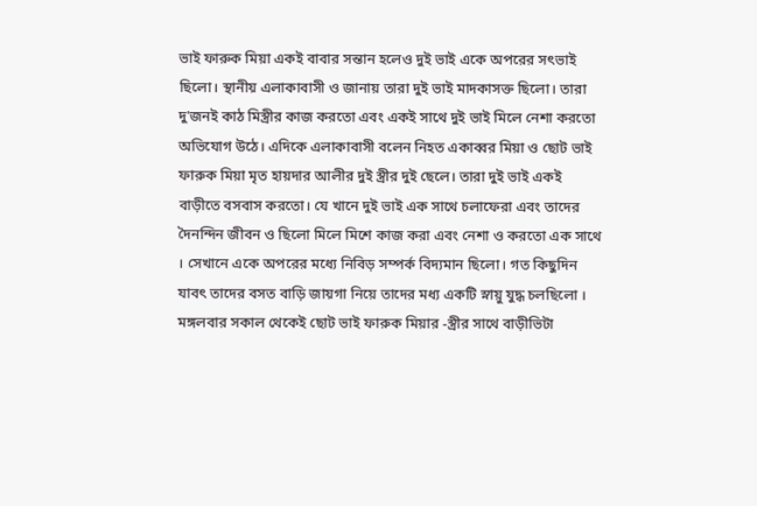ভাই ফারুক মিয়া একই বাবার সন্তান হলেও দুই ভাই একে অপরের সৎভাই ছিলো। স্থানীয় এলাকাবাসী ও জানায় তারা দুই ভাই মাদকাসক্ত ছিলো। তারা দু'জনই কাঠ মিস্ত্রীর কাজ করতো এবং একই সাথে দুই ভাই মিলে নেশা করতো অভিযোগ উঠে। এদিকে এলাকাবাসী বলেন নিহত একাব্বর মিয়া ও ছোট ভাই ফারুক মিয়া মৃত হায়দার আলীর দুই স্ত্রীর দুই ছেলে। তারা দুই ভাই একই বাড়ীতে বসবাস করতো। যে খানে দুই ভাই এক সাথে চলাফেরা এবং তাদের দৈনন্দিন জীবন ও ছিলো মিলে মিশে কাজ করা এবং নেশা ও করতো এক সাথে । সেখানে একে অপরের মধ্যে নিবিড় সম্পর্ক বিদ্যমান ছিলো। গত কিছুদিন যাবৎ তাদের বসত বাড়ি জায়গা নিয়ে তাদের মধ্য একটি স্নায়ু যুদ্ধ চলছিলো ।
মঙ্গলবার সকাল থেকেই ছোট ভাই ফারুক মিয়ার -স্ত্রীর সাথে বাড়ীভিটা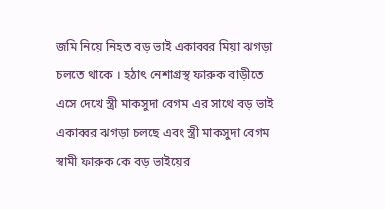জমি নিয়ে নিহত বড় ভাই একাব্বর মিয়া ঝগড়া চলতে থাকে । হঠাৎ নেশাগ্রস্থ ফারুক বাড়ীতে এসে দেখে স্ত্রী মাকসুদা বেগম এর সাথে বড় ভাই একাব্বর ঝগড়া চলছে এবং স্ত্রী মাকসুদা বেগম স্বামী ফারুক কে বড় ভাইয়ের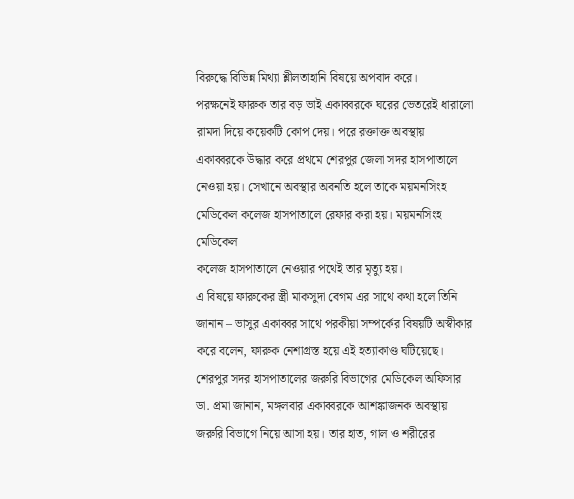বিরুদ্ধে বিভিন্ন মিথ্যা শ্লীলতাহানি বিষয়ে অপবাদ করে।
পরক্ষনেই ফারুক তার বড় ভাই একাব্বরকে ঘরের ভেতরেই ধারালো রামদা দিয়ে কয়েকটি কোপ দেয়। পরে রক্তাক্ত অবস্থায় একাব্বরকে উদ্ধার করে প্রথমে শেরপুর জেলা সদর হাসপাতালে নেওয়া হয়। সেখানে অবস্থার অবনতি হলে তাকে ময়মনসিংহ মেডিকেল কলেজ হাসপাতালে রেফার করা হয়। ময়মনসিংহ মেডিকেল
কলেজ হাসপাতালে নেওয়ার পথেই তার মৃত্যু হয়।
এ বিষয়ে ফারুকের স্ত্রী মাকসুদা বেগম এর সাথে কথা হলে তিনি জানান – ভাসুর একাব্বর সাথে পরকীয়া সম্পর্কের বিষয়টি অস্বীকার করে বলেন, ফারুক নেশাগ্রস্ত হয়ে এই হত্যাকাণ্ড ঘটিয়েছে।
শেরপুর সদর হাসপাতালের জরুরি বিভাগের মেডিকেল অফিসার ডা. প্রমা জানান, মঙ্গলবার একাব্বরকে আশঙ্কাজনক অবস্থায় জরুরি বিভাগে নিয়ে আসা হয়। তার হাত, গাল ও শরীরের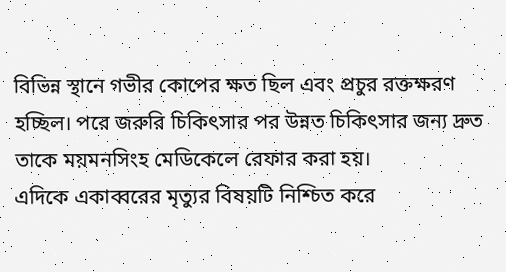বিভিন্ন স্থানে গভীর কোপের ক্ষত ছিল এবং প্রচুর রক্তক্ষরণ হচ্ছিল। পরে জরুরি চিকিৎসার পর উন্নত চিকিৎসার জন্য দ্রুত তাকে ময়মনসিংহ মেডিকেলে রেফার করা হয়।
এদিকে একাব্বরের মৃত্যুর বিষয়টি নিশ্চিত করে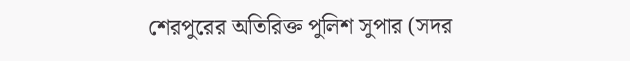শেরপুরের অতিরিক্ত পুলিশ সুপার (সদর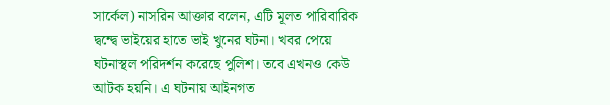সার্কেল) নাসরিন আক্তার বলেন, এটি মূলত পারিবারিক দ্বন্দ্বে ভাইয়ের হাতে ভাই খুনের ঘটনা। খবর পেয়ে ঘটনাস্থল পরিদর্শন করেছে পুলিশ। তবে এখনও কেউ আটক হয়নি। এ ঘটনায় আইনগত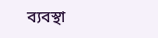ব্যবস্থা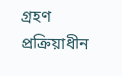গ্রহণ প্রক্রিয়াধীন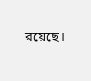রয়েছে।